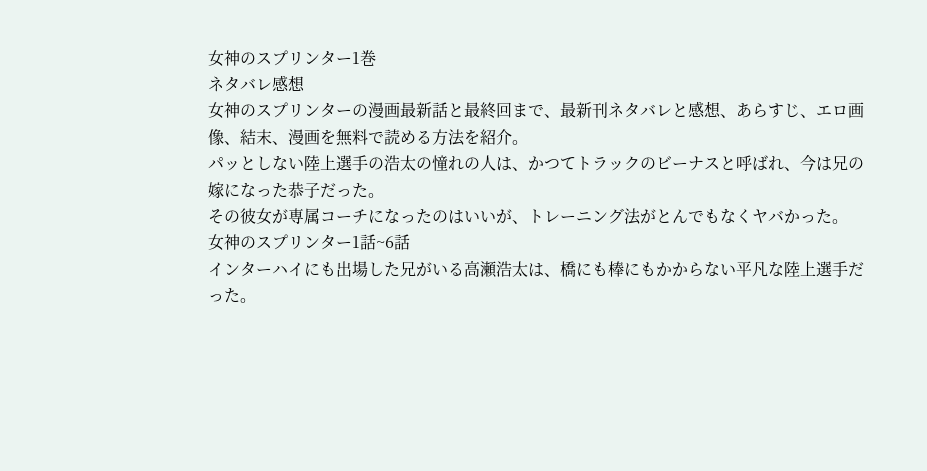女神のスプリンター1巻
ネタバレ感想
女神のスプリンターの漫画最新話と最終回まで、最新刊ネタバレと感想、あらすじ、エロ画像、結末、漫画を無料で読める方法を紹介。
パッとしない陸上選手の浩太の憧れの人は、かつてトラックのビーナスと呼ばれ、今は兄の嫁になった恭子だった。
その彼女が専属コーチになったのはいいが、トレーニング法がとんでもなくヤバかった。
女神のスプリンター1話~6話
インターハイにも出場した兄がいる高瀬浩太は、橋にも棒にもかからない平凡な陸上選手だった。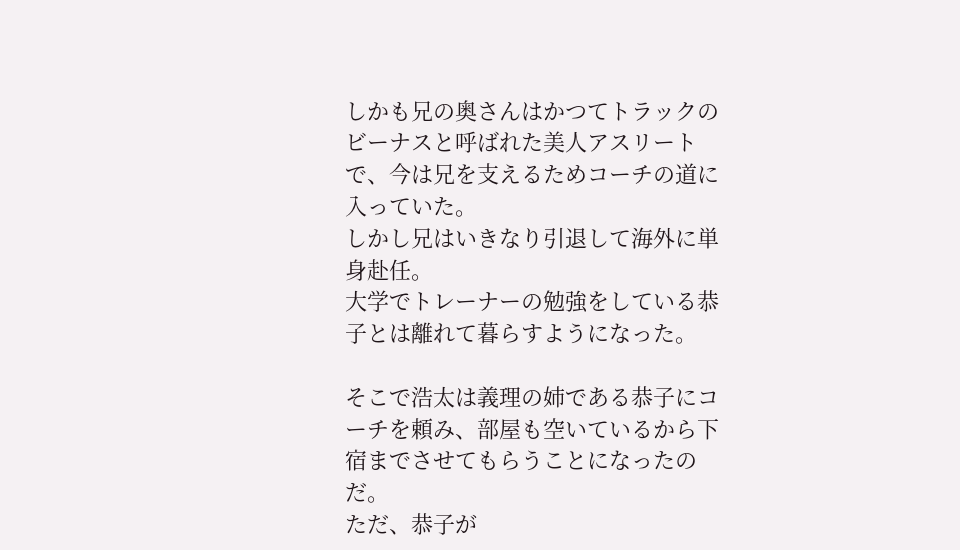しかも兄の奥さんはかつてトラックのビーナスと呼ばれた美人アスリートで、今は兄を支えるためコーチの道に入っていた。
しかし兄はいきなり引退して海外に単身赴任。
大学でトレーナーの勉強をしている恭子とは離れて暮らすようになった。

そこで浩太は義理の姉である恭子にコーチを頼み、部屋も空いているから下宿までさせてもらうことになったのだ。
ただ、恭子が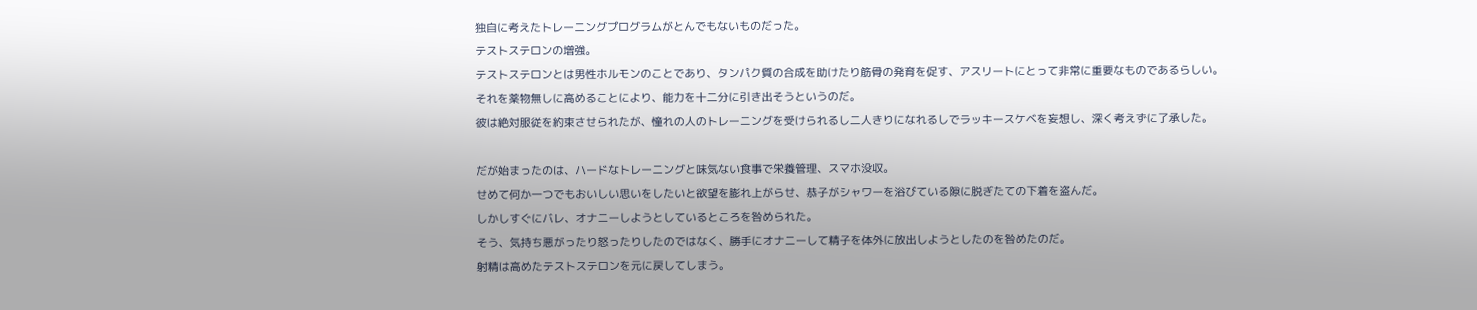独自に考えたトレーニングプログラムがとんでもないものだった。
テストステロンの増強。
テストステロンとは男性ホルモンのことであり、タンパク質の合成を助けたり筋骨の発育を促す、アスリートにとって非常に重要なものであるらしい。
それを薬物無しに高めることにより、能力を十二分に引き出そうというのだ。
彼は絶対服従を約束させられたが、憧れの人のトレーニングを受けられるし二人きりになれるしでラッキースケベを妄想し、深く考えずに了承した。

だが始まったのは、ハードなトレーニングと味気ない食事で栄養管理、スマホ没収。
せめて何か一つでもおいしい思いをしたいと欲望を膨れ上がらせ、恭子がシャワーを浴びている隙に脱ぎたての下着を盗んだ。
しかしすぐにバレ、オナニーしようとしているところを咎められた。
そう、気持ち悪がったり怒ったりしたのではなく、勝手にオナニーして精子を体外に放出しようとしたのを咎めたのだ。
射精は高めたテストステロンを元に戻してしまう。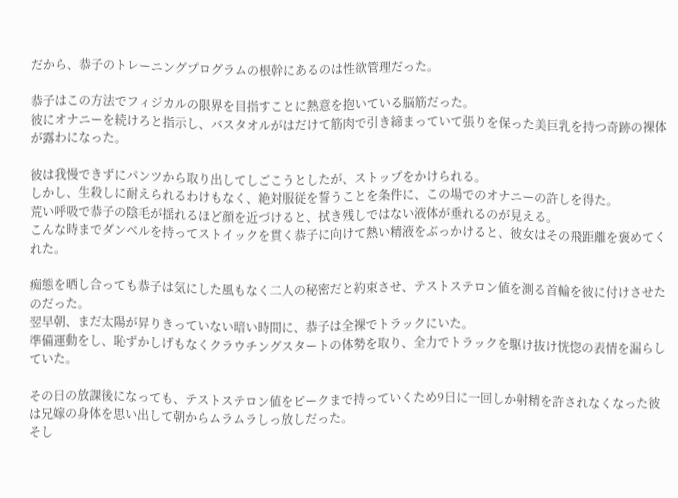だから、恭子のトレーニングプログラムの根幹にあるのは性欲管理だった。

恭子はこの方法でフィジカルの限界を目指すことに熱意を抱いている脳筋だった。
彼にオナニーを続けろと指示し、バスタオルがはだけて筋肉で引き締まっていて張りを保った美巨乳を持つ奇跡の裸体が露わになった。

彼は我慢できずにパンツから取り出してしごこうとしたが、ストップをかけられる。
しかし、生殺しに耐えられるわけもなく、絶対服従を誓うことを条件に、この場でのオナニーの許しを得た。
荒い呼吸で恭子の陰毛が揺れるほど顔を近づけると、拭き残しではない液体が垂れるのが見える。
こんな時までダンベルを持ってストイックを貫く恭子に向けて熱い精液をぶっかけると、彼女はその飛距離を褒めてくれた。

痴態を晒し合っても恭子は気にした風もなく二人の秘密だと約束させ、テストステロン値を測る首輪を彼に付けさせたのだった。
翌早朝、まだ太陽が昇りきっていない暗い時間に、恭子は全裸でトラックにいた。
準備運動をし、恥ずかしげもなくクラウチングスタートの体勢を取り、全力でトラックを駆け抜け恍惚の表情を漏らしていた。

その日の放課後になっても、テストステロン値をピークまで持っていくため9日に一回しか射精を許されなくなった彼は兄嫁の身体を思い出して朝からムラムラしっ放しだった。
そし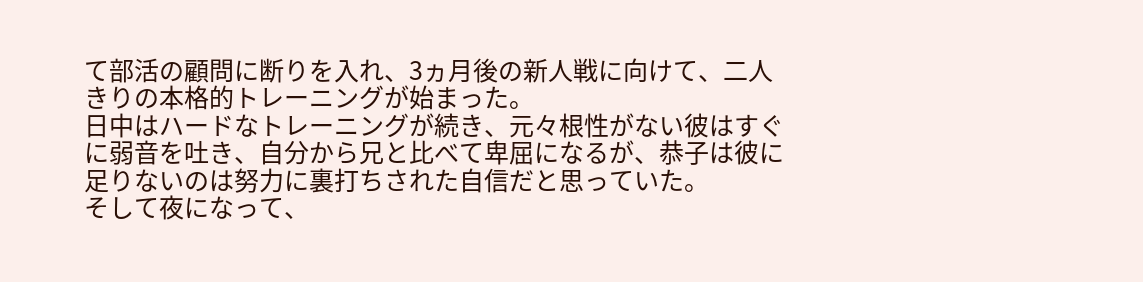て部活の顧問に断りを入れ、3ヵ月後の新人戦に向けて、二人きりの本格的トレーニングが始まった。
日中はハードなトレーニングが続き、元々根性がない彼はすぐに弱音を吐き、自分から兄と比べて卑屈になるが、恭子は彼に足りないのは努力に裏打ちされた自信だと思っていた。
そして夜になって、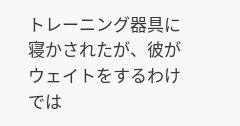トレーニング器具に寝かされたが、彼がウェイトをするわけでは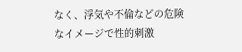なく、浮気や不倫などの危険なイメージで性的刺激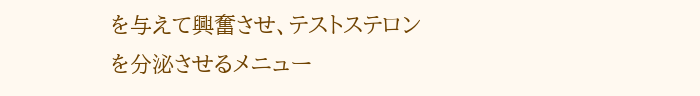を与えて興奮させ、テストステロンを分泌させるメニュー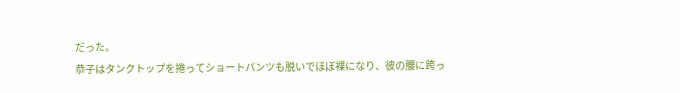だった。
恭子はタンクトップを捲ってショートパンツも脱いでほぼ裸になり、彼の腰に跨っ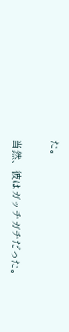た。

当然、彼はガッチガチだった。